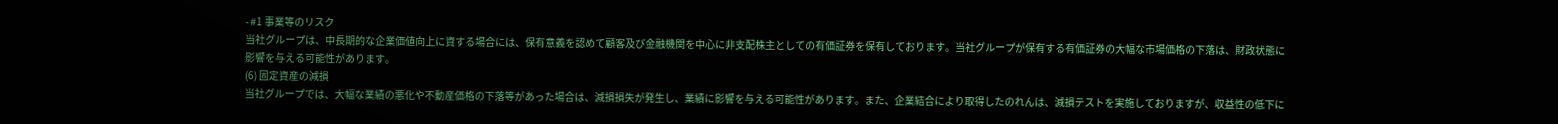- #1 事業等のリスク
当社グループは、中長期的な企業価値向上に資する場合には、保有意義を認めて顧客及び金融機関を中心に非支配株主としての有価証券を保有しております。当社グループが保有する有価証券の大幅な市場価格の下落は、財政状態に影響を与える可能性があります。
(6) 固定資産の減損
当社グループでは、大幅な業績の悪化や不動産価格の下落等があった場合は、減損損失が発生し、業績に影響を与える可能性があります。また、企業結合により取得したのれんは、減損テストを実施しておりますが、収益性の低下に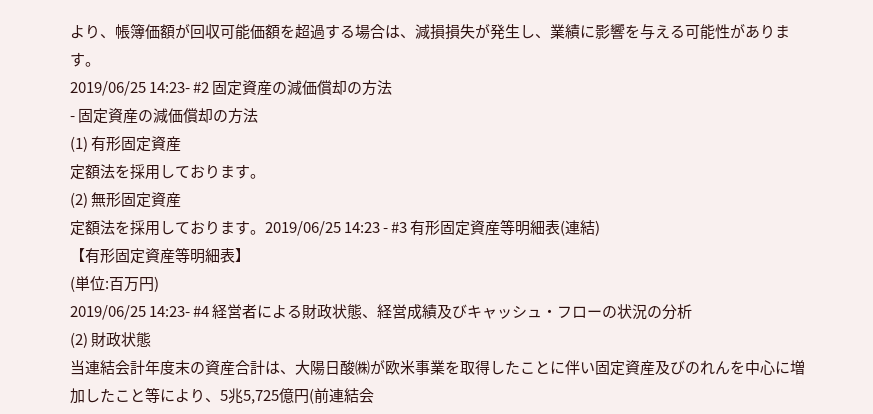より、帳簿価額が回収可能価額を超過する場合は、減損損失が発生し、業績に影響を与える可能性があります。
2019/06/25 14:23- #2 固定資産の減価償却の方法
- 固定資産の減価償却の方法
(1) 有形固定資産
定額法を採用しております。
(2) 無形固定資産
定額法を採用しております。2019/06/25 14:23 - #3 有形固定資産等明細表(連結)
【有形固定資産等明細表】
(単位:百万円)
2019/06/25 14:23- #4 経営者による財政状態、経営成績及びキャッシュ・フローの状況の分析
(2) 財政状態
当連結会計年度末の資産合計は、大陽日酸㈱が欧米事業を取得したことに伴い固定資産及びのれんを中心に増加したこと等により、5兆5,725億円(前連結会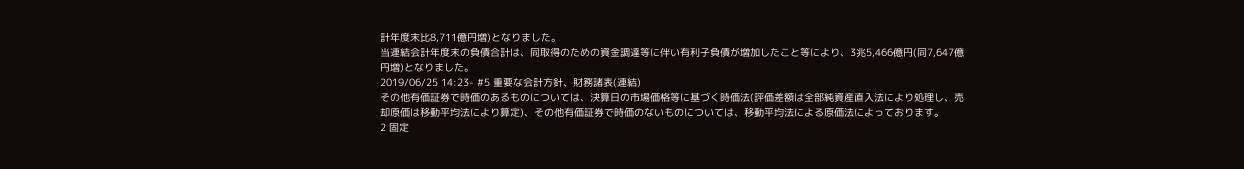計年度末比8,711億円増)となりました。
当連結会計年度末の負債合計は、同取得のための資金調達等に伴い有利子負債が増加したこと等により、3兆5,466億円(同7,647億円増)となりました。
2019/06/25 14:23- #5 重要な会計方針、財務諸表(連結)
その他有価証券で時価のあるものについては、決算日の市場価格等に基づく時価法(評価差額は全部純資産直入法により処理し、売却原価は移動平均法により算定)、その他有価証券で時価のないものについては、移動平均法による原価法によっております。
2 固定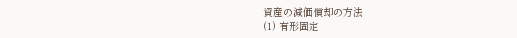資産の減価償却の方法
(1) 有形固定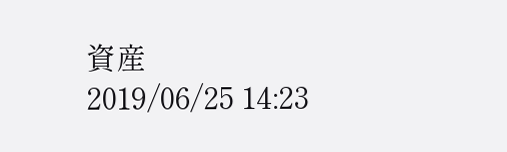資産
2019/06/25 14:23